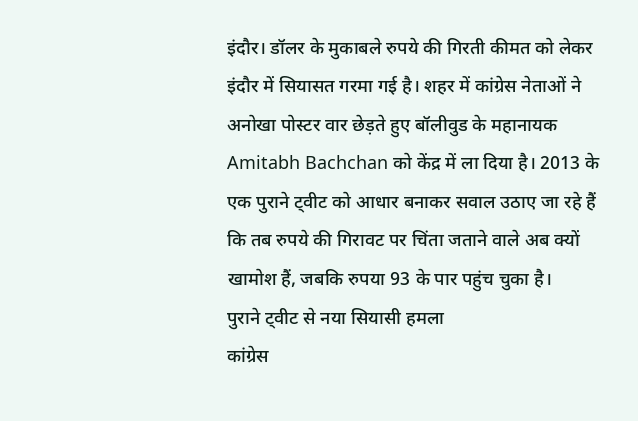इंदौर। डॉलर के मुकाबले रुपये की गिरती कीमत को लेकर इंदौर में सियासत गरमा गई है। शहर में कांग्रेस नेताओं ने अनोखा पोस्टर वार छेड़ते हुए बॉलीवुड के महानायक Amitabh Bachchan को केंद्र में ला दिया है। 2013 के एक पुराने ट्वीट को आधार बनाकर सवाल उठाए जा रहे हैं कि तब रुपये की गिरावट पर चिंता जताने वाले अब क्यों खामोश हैं, जबकि रुपया 93 के पार पहुंच चुका है।
पुराने ट्वीट से नया सियासी हमला
कांग्रेस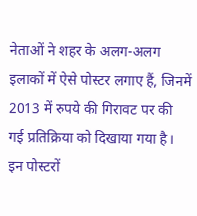नेताओं ने शहर के अलग-अलग इलाकों में ऐसे पोस्टर लगाए हैं, जिनमें 2013 में रुपये की गिरावट पर की गई प्रतिक्रिया को दिखाया गया है। इन पोस्टरों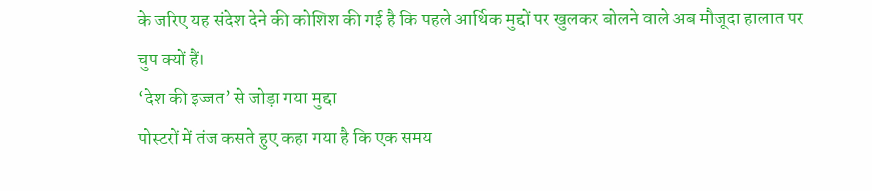के जरिए यह संदेश देने की कोशिश की गई है कि पहले आर्थिक मुद्दों पर खुलकर बोलने वाले अब मौजूदा हालात पर चुप क्यों हैं।
‘देश की इज्जत’ से जोड़ा गया मुद्दा
पोस्टरों में तंज कसते हुए कहा गया है कि एक समय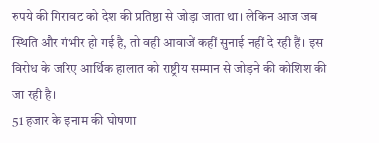रुपये की गिरावट को देश की प्रतिष्ठा से जोड़ा जाता था। लेकिन आज जब स्थिति और गंभीर हो गई है, तो वही आवाजें कहीं सुनाई नहीं दे रही हैं। इस विरोध के जरिए आर्थिक हालात को राष्ट्रीय सम्मान से जोड़ने की कोशिश की जा रही है।
51 हजार के इनाम की घोषणा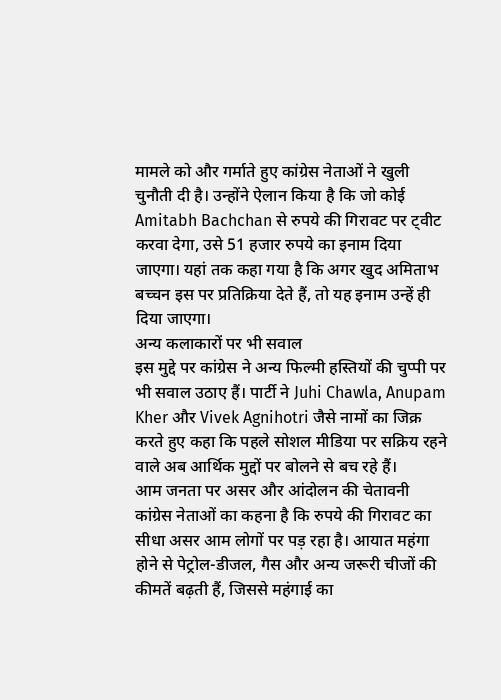मामले को और गर्माते हुए कांग्रेस नेताओं ने खुली चुनौती दी है। उन्होंने ऐलान किया है कि जो कोई Amitabh Bachchan से रुपये की गिरावट पर ट्वीट करवा देगा, उसे 51 हजार रुपये का इनाम दिया जाएगा। यहां तक कहा गया है कि अगर खुद अमिताभ बच्चन इस पर प्रतिक्रिया देते हैं, तो यह इनाम उन्हें ही दिया जाएगा।
अन्य कलाकारों पर भी सवाल
इस मुद्दे पर कांग्रेस ने अन्य फिल्मी हस्तियों की चुप्पी पर भी सवाल उठाए हैं। पार्टी ने Juhi Chawla, Anupam Kher और Vivek Agnihotri जैसे नामों का जिक्र करते हुए कहा कि पहले सोशल मीडिया पर सक्रिय रहने वाले अब आर्थिक मुद्दों पर बोलने से बच रहे हैं।
आम जनता पर असर और आंदोलन की चेतावनी
कांग्रेस नेताओं का कहना है कि रुपये की गिरावट का सीधा असर आम लोगों पर पड़ रहा है। आयात महंगा होने से पेट्रोल-डीजल, गैस और अन्य जरूरी चीजों की कीमतें बढ़ती हैं, जिससे महंगाई का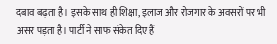दबाव बढ़ता है। इसके साथ ही शिक्षा, इलाज और रोजगार के अवसरों पर भी असर पड़ता है। पार्टी ने साफ संकेत दिए हैं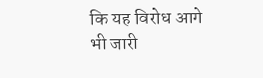कि यह विरोध आगे भी जारी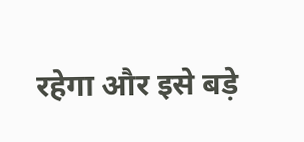रहेगा और इसे बड़े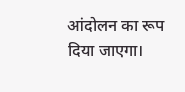आंदोलन का रूप दिया जाएगा।